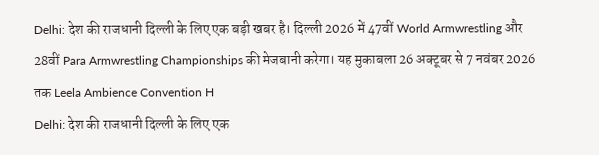Delhi: देश की राजधानी दिल्ली के लिए एक बड़ी खबर है। दिल्ली 2026 में 47वीं World Armwrestling और 28वीं Para Armwrestling Championships की मेजबानी करेगा। यह मुकाबला 26 अक्टूबर से 7 नवंबर 2026 तक Leela Ambience Convention H
Delhi: देश की राजधानी दिल्ली के लिए एक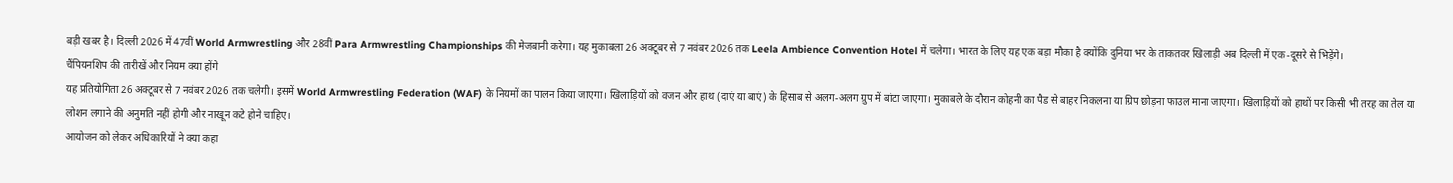बड़ी खबर है। दिल्ली 2026 में 47वीं World Armwrestling और 28वीं Para Armwrestling Championships की मेजबानी करेगा। यह मुकाबला 26 अक्टूबर से 7 नवंबर 2026 तक Leela Ambience Convention Hotel में चलेगा। भारत के लिए यह एक बड़ा मौका है क्योंकि दुनिया भर के ताकतवर खिलाड़ी अब दिल्ली में एक-दूसरे से भिड़ेंगे।
चैंपियनशिप की तारीखें और नियम क्या होंगे
यह प्रतियोगिता 26 अक्टूबर से 7 नवंबर 2026 तक चलेगी। इसमें World Armwrestling Federation (WAF) के नियमों का पालन किया जाएगा। खिलाड़ियों को वजन और हाथ (दाएं या बाएं) के हिसाब से अलग-अलग ग्रुप में बांटा जाएगा। मुकाबले के दौरान कोहनी का पैड से बाहर निकलना या ग्रिप छोड़ना फाउल माना जाएगा। खिलाड़ियों को हाथों पर किसी भी तरह का तेल या लोशन लगाने की अनुमति नहीं होगी और नाखून कटे होने चाहिए।
आयोजन को लेकर अधिकारियों ने क्या कहा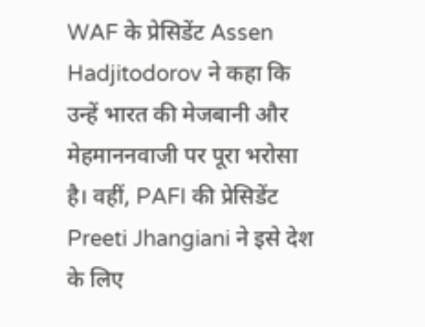WAF के प्रेसिडेंट Assen Hadjitodorov ने कहा कि उन्हें भारत की मेजबानी और मेहमाननवाजी पर पूरा भरोसा है। वहीं, PAFI की प्रेसिडेंट Preeti Jhangiani ने इसे देश के लिए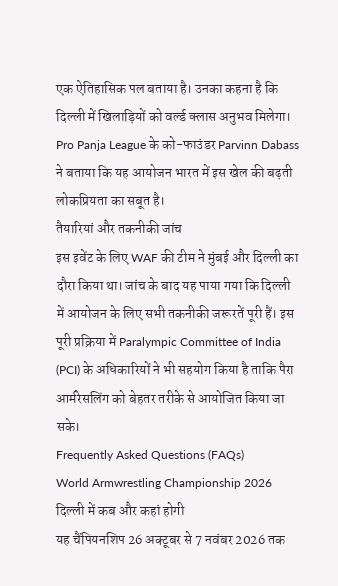एक ऐतिहासिक पल बताया है। उनका कहना है कि दिल्ली में खिलाड़ियों को वर्ल्ड क्लास अनुभव मिलेगा। Pro Panja League के को-फाउंडर Parvinn Dabass ने बताया कि यह आयोजन भारत में इस खेल की बढ़ती लोकप्रियता का सबूत है।
तैयारियां और तकनीकी जांच
इस इवेंट के लिए WAF की टीम ने मुंबई और दिल्ली का दौरा किया था। जांच के बाद यह पाया गया कि दिल्ली में आयोजन के लिए सभी तकनीकी जरूरतें पूरी हैं। इस पूरी प्रक्रिया में Paralympic Committee of India (PCI) के अधिकारियों ने भी सहयोग किया है ताकि पैरा आर्मरेसलिंग को बेहतर तरीके से आयोजित किया जा सके।
Frequently Asked Questions (FAQs)
World Armwrestling Championship 2026 दिल्ली में कब और कहां होगी
यह चैंपियनशिप 26 अक्टूबर से 7 नवंबर 2026 तक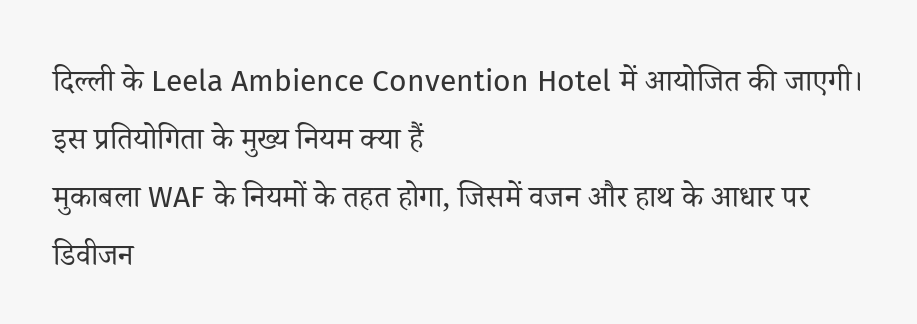दिल्ली के Leela Ambience Convention Hotel में आयोजित की जाएगी।
इस प्रतियोगिता के मुख्य नियम क्या हैं
मुकाबला WAF के नियमों के तहत होगा, जिसमें वजन और हाथ के आधार पर डिवीजन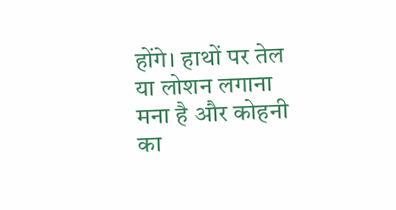होंगे। हाथों पर तेल या लोशन लगाना मना है और कोहनी का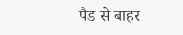पैड से बाहर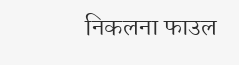निकलना फाउल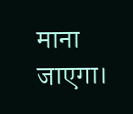माना जाएगा।